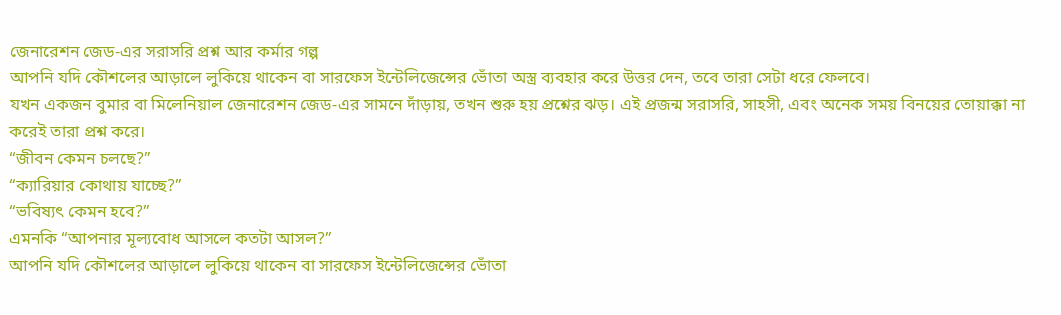জেনারেশন জেড-এর সরাসরি প্রশ্ন আর কর্মার গল্প
আপনি যদি কৌশলের আড়ালে লুকিয়ে থাকেন বা সারফেস ইন্টেলিজেন্সের ভোঁতা অস্ত্র ব্যবহার করে উত্তর দেন, তবে তারা সেটা ধরে ফেলবে।
যখন একজন বুমার বা মিলেনিয়াল জেনারেশন জেড-এর সামনে দাঁড়ায়, তখন শুরু হয় প্রশ্নের ঝড়। এই প্রজন্ম সরাসরি, সাহসী, এবং অনেক সময় বিনয়ের তোয়াক্কা না করেই তারা প্রশ্ন করে।
“জীবন কেমন চলছে?”
“ক্যারিয়ার কোথায় যাচ্ছে?”
“ভবিষ্যৎ কেমন হবে?”
এমনকি “আপনার মূল্যবোধ আসলে কতটা আসল?”
আপনি যদি কৌশলের আড়ালে লুকিয়ে থাকেন বা সারফেস ইন্টেলিজেন্সের ভোঁতা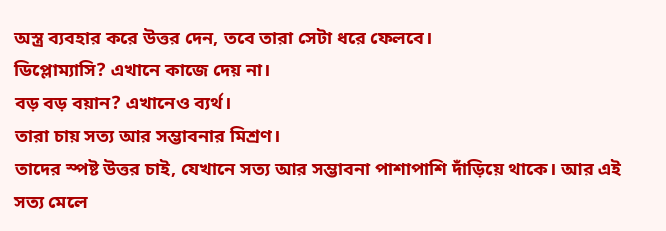অস্ত্র ব্যবহার করে উত্তর দেন, তবে তারা সেটা ধরে ফেলবে।
ডিপ্লোম্যাসি? এখানে কাজে দেয় না।
বড় বড় বয়ান? এখানেও ব্যর্থ।
তারা চায় সত্য আর সম্ভাবনার মিশ্রণ।
তাদের স্পষ্ট উত্তর চাই, যেখানে সত্য আর সম্ভাবনা পাশাপাশি দাঁড়িয়ে থাকে। আর এই সত্য মেলে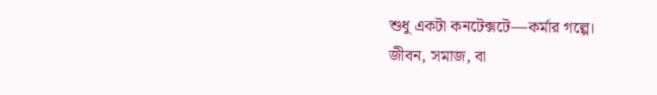শুধু একটা কনটেক্সটে—কর্মার গল্পে।
জীবন, সমাজ, বা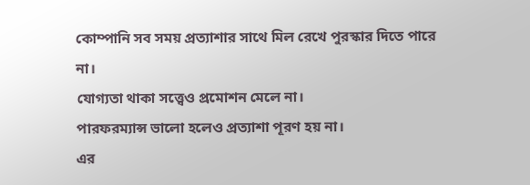কোম্পানি সব সময় প্রত্যাশার সাথে মিল রেখে পুরস্কার দিতে পারে না।
যোগ্যতা থাকা সত্ত্বেও প্রমোশন মেলে না।
পারফরম্যান্স ভালো হলেও প্রত্যাশা পূরণ হয় না।
এর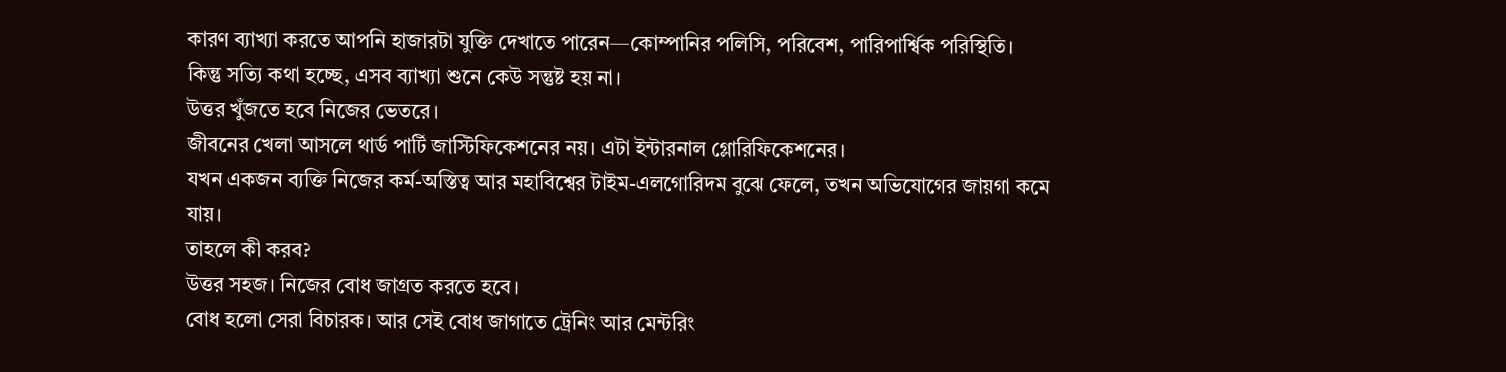কারণ ব্যাখ্যা করতে আপনি হাজারটা যুক্তি দেখাতে পারেন—কোম্পানির পলিসি, পরিবেশ, পারিপার্শ্বিক পরিস্থিতি।
কিন্তু সত্যি কথা হচ্ছে, এসব ব্যাখ্যা শুনে কেউ সন্তুষ্ট হয় না।
উত্তর খুঁজতে হবে নিজের ভেতরে।
জীবনের খেলা আসলে থার্ড পার্টি জাস্টিফিকেশনের নয়। এটা ইন্টারনাল গ্লোরিফিকেশনের।
যখন একজন ব্যক্তি নিজের কর্ম-অস্তিত্ব আর মহাবিশ্বের টাইম-এলগোরিদম বুঝে ফেলে, তখন অভিযোগের জায়গা কমে যায়।
তাহলে কী করব?
উত্তর সহজ। নিজের বোধ জাগ্রত করতে হবে।
বোধ হলো সেরা বিচারক। আর সেই বোধ জাগাতে ট্রেনিং আর মেন্টরিং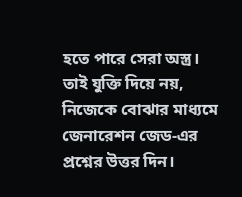হতে পারে সেরা অস্ত্র।
তাই যুক্তি দিয়ে নয়, নিজেকে বোঝার মাধ্যমে জেনারেশন জেড-এর প্রশ্নের উত্তর দিন।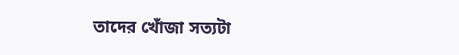তাদের খোঁজা সত্যটা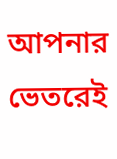আপনার ভেতরেই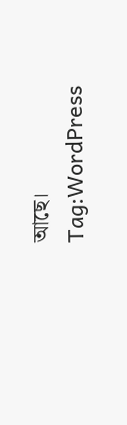আছে।
Tag:WordPress